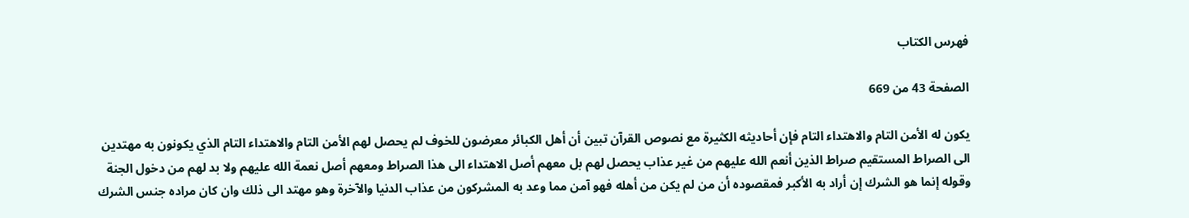فهرس الكتاب

الصفحة 43 من 669

يكون له الأمن التام والاهتداء التام فإن أحاديثه الكثيرة مع نصوص القرآن تبين أن أهل الكبائر معرضون للخوف لم يحصل لهم الأمن التام والاهتداء التام الذي يكونون به مهتدين الى الصراط المستقيم صراط الذين أنعم الله عليهم من غير عذاب يحصل لهم بل معهم أصل الاهتداء الى هذا الصراط ومعهم أصل نعمة الله عليهم ولا بد لهم من دخول الجنة وقوله إنما هو الشرك إن أراد به الأكبر فمقصوده أن من لم يكن من أهله فهو آمن مما وعد به المشركون من عذاب الدنيا والآخرة وهو مهتد الى ذلك وان كان مراده جنس الشرك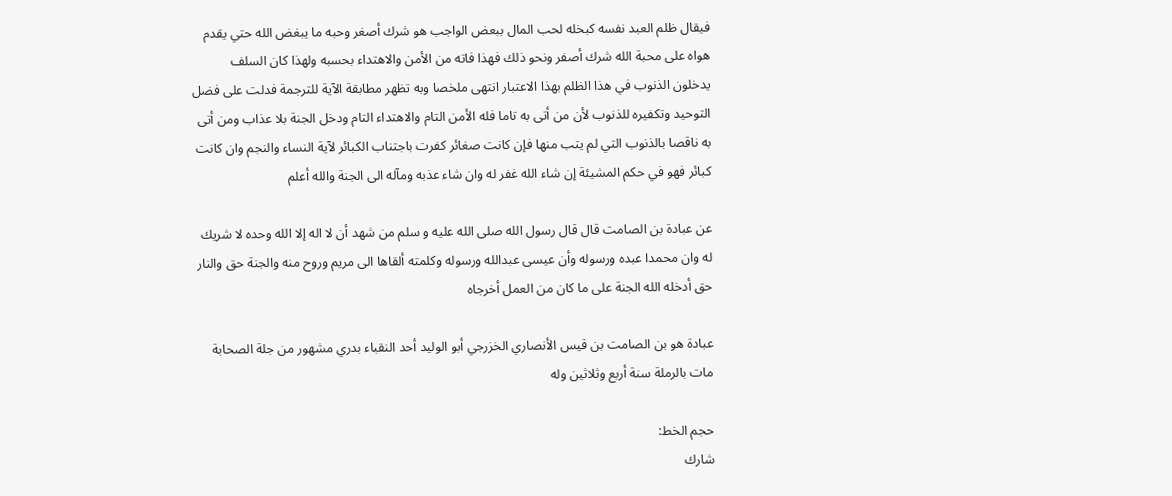فيقال ظلم العبد نفسه كبخله لحب المال ببعض الواجب هو شرك أصغر وحبه ما يبغض الله حتي يقدم هواه على محبة الله شرك أصفر ونحو ذلك فهذا فاته من الأمن والاهتداء بحسبه ولهذا كان السلف يدخلون الذنوب في هذا الظلم بهذا الاعتبار انتهى ملخصا وبه تظهر مطابقة الآية للترجمة فدلت على فضل التوحيد وتكفيره للذنوب لأن من أتى به تاما فله الأمن التام والاهتداء التام ودخل الجنة بلا عذاب ومن أتى به ناقصا بالذنوب التي لم يتب منها فإن كانت صغائر كفرت باجتناب الكبائر لآية النساء والنجم وان كانت كبائر فهو في حكم المشيئة إن شاء الله غفر له وان شاء عذبه ومآله الى الجنة والله أعلم

عن عبادة بن الصامت قال قال رسول الله صلى الله عليه و سلم من شهد أن لا اله إلا الله وحده لا شريك له وان محمدا عبده ورسوله وأن عيسى عبدالله ورسوله وكلمته ألقاها الى مريم وروح منه والجنة حق والنار حق أدخله الله الجنة على ما كان من العمل أخرجاه

عبادة هو بن الصامت بن قيس الأنصاري الخزرجي أبو الوليد أحد النقباء بدري مشهور من جلة الصحابة مات بالرملة سنة أربع وثلاثين وله

حجم الخط:
شارك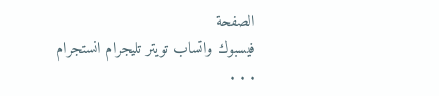الصفحة
فيسبوك واتساب تويتر تليجرام انستجرام
. . .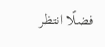فضلًا انتظر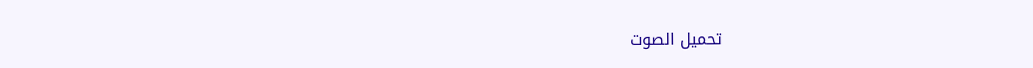تحميل الصوت